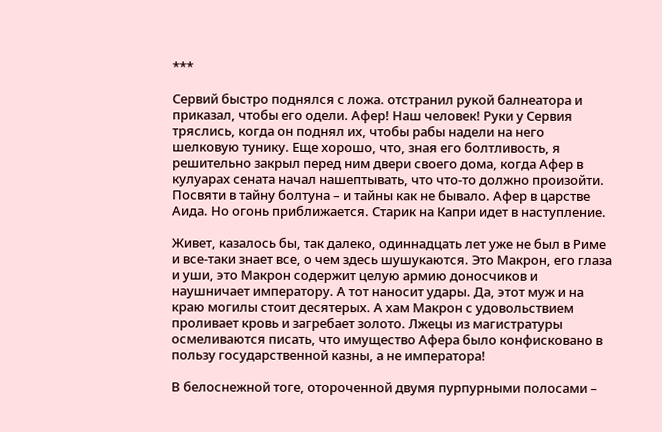***

Сервий быстро поднялся с ложа. отстранил рукой балнеатора и приказал, чтобы его одели. Афер! Наш человек! Руки у Сервия тряслись, когда он поднял их, чтобы рабы надели на него шелковую тунику. Еще хорошо, что, зная его болтливость, я решительно закрыл перед ним двери своего дома, когда Афер в кулуарах сената начал нашептывать, что что-то должно произойти. Посвяти в тайну болтуна – и тайны как не бывало. Афер в царстве Аида. Но огонь приближается. Старик на Капри идет в наступление.

Живет, казалось бы, так далеко, одиннадцать лет уже не был в Риме и все-таки знает все, о чем здесь шушукаются. Это Макрон, его глаза и уши, это Макрон содержит целую армию доносчиков и наушничает императору. А тот наносит удары. Да, этот муж и на краю могилы стоит десятерых. А хам Макрон с удовольствием проливает кровь и загребает золото. Лжецы из магистратуры осмеливаются писать, что имущество Афера было конфисковано в пользу государственной казны, а не императора!

В белоснежной тоге, отороченной двумя пурпурными полосами –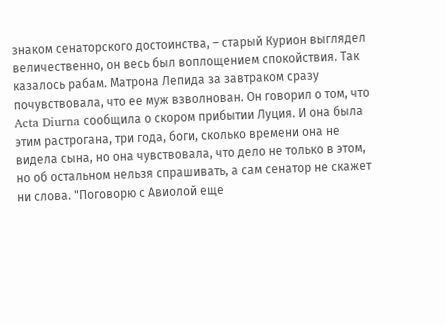знаком сенаторского достоинства, – старый Курион выглядел величественно, он весь был воплощением спокойствия. Так казалось рабам. Матрона Лепида за завтраком сразу почувствовала, что ее муж взволнован. Он говорил о том, что Acta Diurna сообщила о скором прибытии Луция. И она была этим растрогана, три года, боги, сколько времени она не видела сына, но она чувствовала, что дело не только в этом, но об остальном нельзя спрашивать, а сам сенатор не скажет ни слова. "Поговорю с Авиолой еще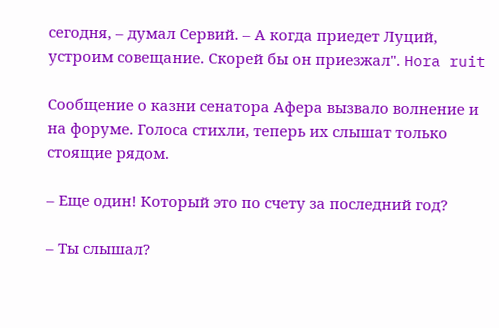сегодня, – думал Сервий. – А когда приедет Луций, устроим совещание. Скорей бы он приезжал". Hora ruit

Сообщение о казни сенатора Афера вызвало волнение и на форуме. Голоса стихли, теперь их слышат только стоящие рядом.

– Еще один! Который это по счету за последний год?

– Ты слышал?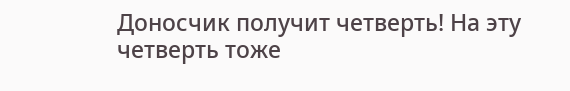Доносчик получит четверть! На эту четверть тоже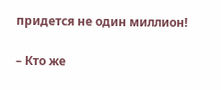придется не один миллион!

– Кто же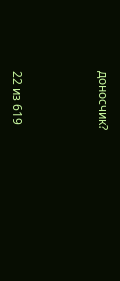доносчик?



22 из 619